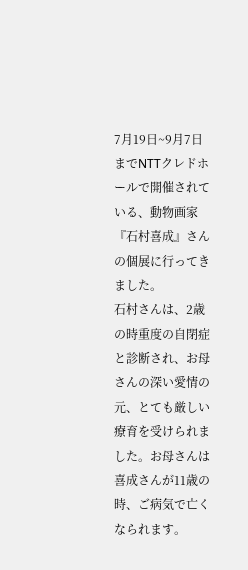7月19日~9月7日までNTTクレドホールで開催されている、動物画家『石村喜成』さんの個展に行ってきました。
石村さんは、2歳の時重度の自閉症と診断され、お母さんの深い愛情の元、とても厳しい療育を受けられました。お母さんは喜成さんが11歳の時、ご病気で亡くなられます。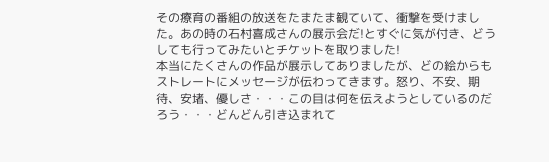その療育の番組の放送をたまたま観ていて、衝撃を受けました。あの時の石村喜成さんの展示会だ!とすぐに気が付き、どうしても行ってみたいとチケットを取りました!
本当にたくさんの作品が展示してありましたが、どの絵からもストレートにメッセージが伝わってきます。怒り、不安、期待、安堵、優しさ・・・この目は何を伝えようとしているのだろう・・・どんどん引き込まれて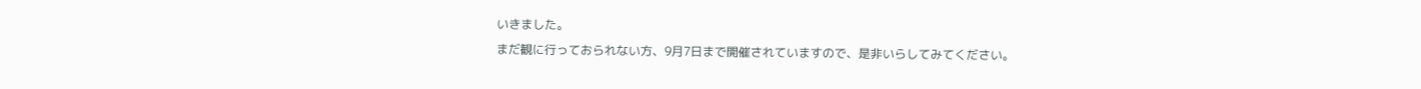いきました。
まだ観に行っておられない方、9月7日まで開催されていますので、是非いらしてみてください。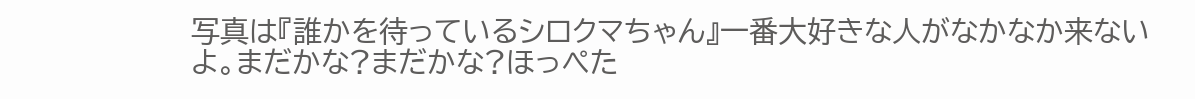写真は『誰かを待っているシロクマちゃん』一番大好きな人がなかなか来ないよ。まだかな?まだかな?ほっぺた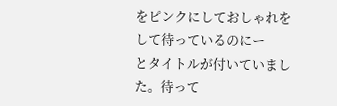をピンクにしておしゃれをして待っているのにー
とタイトルが付いていました。待って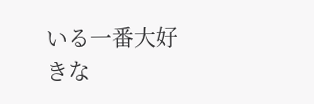いる一番大好きな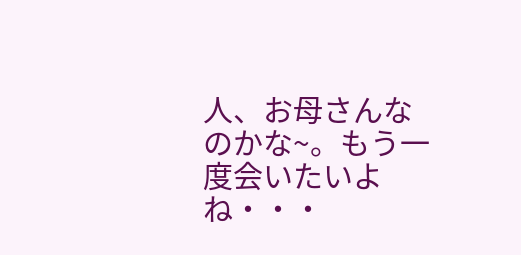人、お母さんなのかな~。もう一度会いたいよね・・・